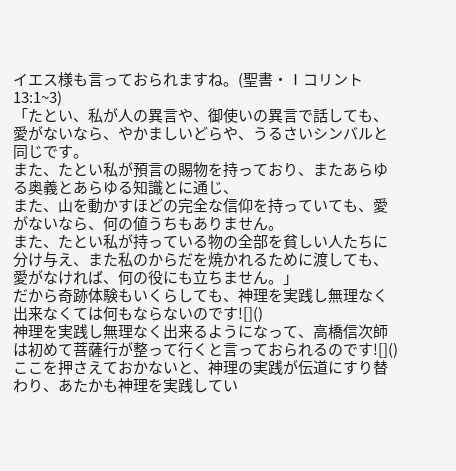イエス様も言っておられますね。(聖書・Ⅰコリント13:1~3)
「たとい、私が人の異言や、御使いの異言で話しても、愛がないなら、やかましいどらや、うるさいシンバルと同じです。
また、たとい私が預言の賜物を持っており、またあらゆる奥義とあらゆる知識とに通じ、
また、山を動かすほどの完全な信仰を持っていても、愛がないなら、何の値うちもありません。
また、たとい私が持っている物の全部を貧しい人たちに分け与え、また私のからだを焼かれるために渡しても、愛がなければ、何の役にも立ちません。」
だから奇跡体験もいくらしても、神理を実践し無理なく出来なくては何もならないのです![]()
神理を実践し無理なく出来るようになって、高橋信次師は初めて菩薩行が整って行くと言っておられるのです![]()
ここを押さえておかないと、神理の実践が伝道にすり替わり、あたかも神理を実践してい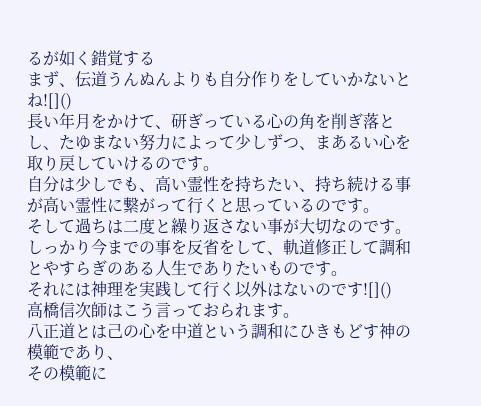るが如く錯覚する
まず、伝道うんぬんよりも自分作りをしていかないとね![]()
長い年月をかけて、研ぎっている心の角を削ぎ落とし、たゆまない努力によって少しずつ、まあるい心を取り戻していけるのです。
自分は少しでも、高い霊性を持ちたい、持ち続ける事が高い霊性に繋がって行くと思っているのです。
そして過ちは二度と繰り返さない事が大切なのです。
しっかり今までの事を反省をして、軌道修正して調和とやすらぎのある人生でありたいものです。
それには神理を実践して行く以外はないのです![]()
高橋信次師はこう言っておられます。
八正道とは己の心を中道という調和にひきもどす神の模範であり、
その模範に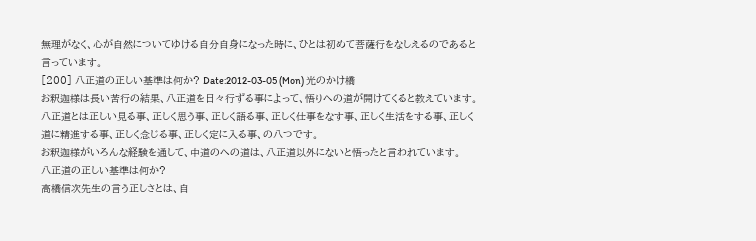無理がなく、心が自然についてゆける自分自身になった時に、ひとは初めて菩薩行をなしえるのであると言っています。
[200] 八正道の正しい基準は何か? Date:2012-03-05 (Mon) 光のかけ橋
お釈迦様は長い苦行の結果、八正道を日々行ずる事によって、悟りへの道が開けてくると教えています。
八正道とは正しい見る事、正しく思う事、正しく語る事、正しく仕事をなす事、正しく生活をする事、正しく道に精進する事、正しく念じる事、正しく定に入る事、の八つです。
お釈迦様がいろんな経験を通して、中道のへの道は、八正道以外にないと悟ったと言われています。
八正道の正しい基準は何か?
高橋信次先生の言う正しさとは、自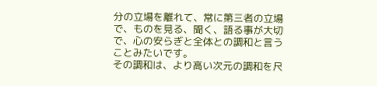分の立場を離れて、常に第三者の立場で、ものを見る、聞く、語る事が大切で、心の安らぎと全体との調和と言うことみたいです。
その調和は、より高い次元の調和を尺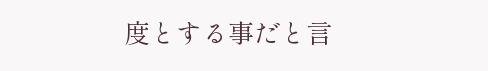度とする事だと言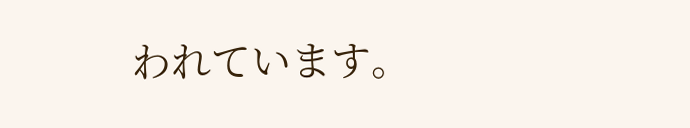われています。